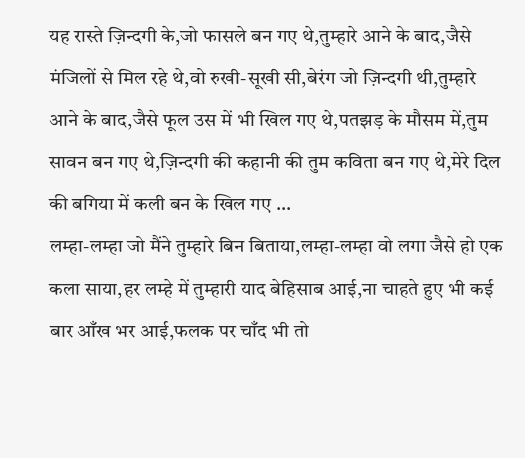यह रास्ते ज़िन्दगी के,जो फासले बन गए थे,तुम्हारे आने के बाद,जैसे मंजिलों से मिल रहे थे,वो रुखी-सूखी सी,बेरंग जो ज़िन्दगी थी,तुम्हारे आने के बाद,जैसे फूल उस में भी खिल गए थे,पतझड़ के मौसम में,तुम सावन बन गए थे,ज़िन्दगी की कहानी की तुम कविता बन गए थे,मेरे दिल की बगिया में कली बन के खिल गए …
लम्हा-लम्हा जो मैंने तुम्हारे बिन बिताया,लम्हा-लम्हा वो लगा जैसे हो एक कला साया,हर लम्हे में तुम्हारी याद बेहिसाब आई,ना चाहते हुए भी कई बार आँख भर आई,फलक पर चाँद भी तो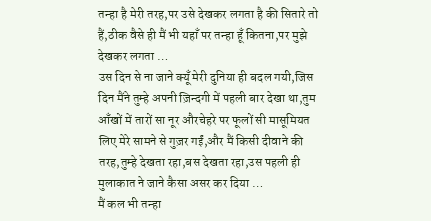तन्हा है मेरी तरह,पर उसे देखकर लगता है की सितारे तो हैं,ठीक वैसे ही मैं भी यहाँ पर तन्हा हूँ कितना,पर मुझे देखकर लगता …
उस दिन से ना जाने क्यूँ मेरी दुनिया ही बदल गयी,जिस दिन मैंने तुम्हे अपनी ज़िन्दगी में पहली बार देखा था,तुम आँखों में तारों सा नूर औरचेहरे पर फूलों सी मासूमियत लिए मेरे सामने से गुज़र गईं,और मैं किसी दीवाने की तरह,तुम्हे देखता रहा,बस देखता रहा,उस पहली ही मुलाकात ने जाने कैसा असर कर दिया …
मैं कल भी तन्हा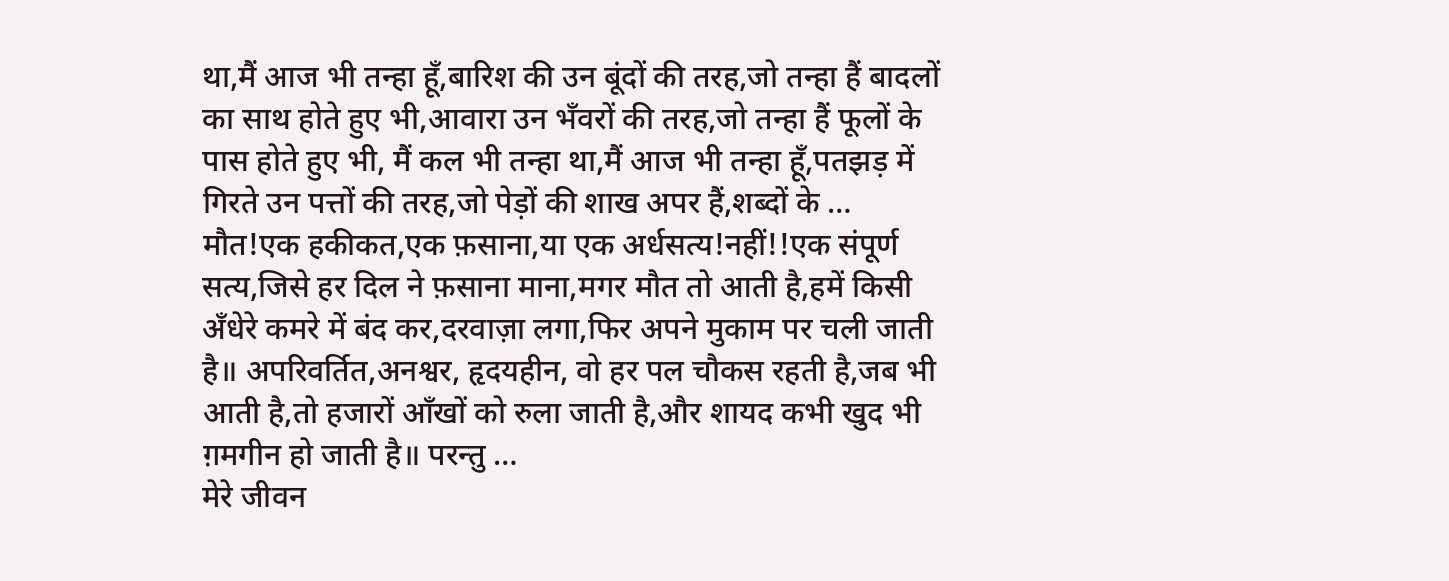था,मैं आज भी तन्हा हूँ,बारिश की उन बूंदों की तरह,जो तन्हा हैं बादलों का साथ होते हुए भी,आवारा उन भँवरों की तरह,जो तन्हा हैं फूलों के पास होते हुए भी, मैं कल भी तन्हा था,मैं आज भी तन्हा हूँ,पतझड़ में गिरते उन पत्तों की तरह,जो पेड़ों की शाख अपर हैं,शब्दों के …
मौत!एक हकीकत,एक फ़साना,या एक अर्धसत्य!नहीं!!एक संपूर्ण सत्य,जिसे हर दिल ने फ़साना माना,मगर मौत तो आती है,हमें किसी अँधेरे कमरे में बंद कर,दरवाज़ा लगा,फिर अपने मुकाम पर चली जाती है॥ अपरिवर्तित,अनश्वर, हृदयहीन, वो हर पल चौकस रहती है,जब भी आती है,तो हजारों आँखों को रुला जाती है,और शायद कभी खुद भी ग़मगीन हो जाती है॥ परन्तु …
मेरे जीवन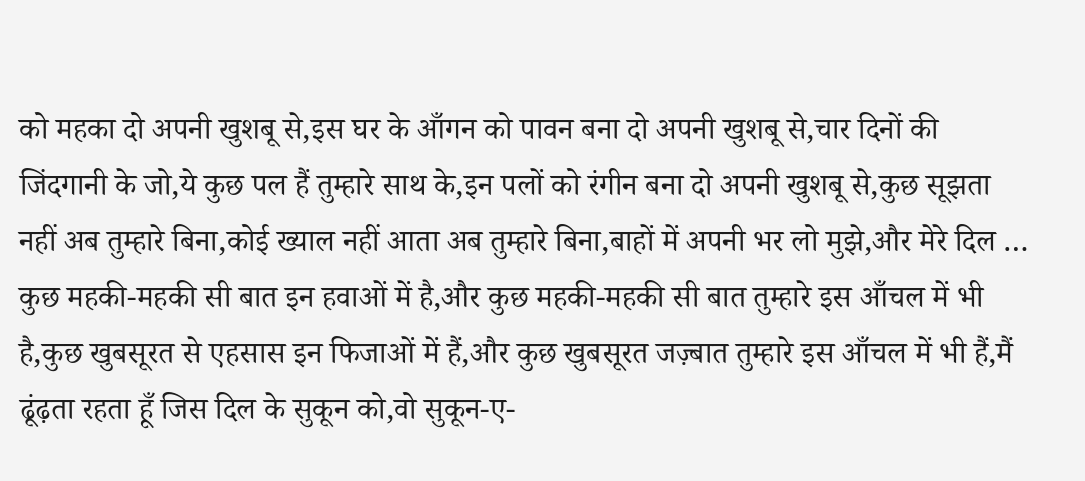को महका दो अपनी खुशबू से,इस घर के आँगन को पावन बना दो अपनी खुशबू से,चार दिनों की जिंदगानी के जो,ये कुछ पल हैं तुम्हारे साथ के,इन पलों को रंगीन बना दो अपनी खुशबू से,कुछ सूझता नहीं अब तुम्हारे बिना,कोई ख्याल नहीं आता अब तुम्हारे बिना,बाहों में अपनी भर लो मुझे,और मेरे दिल …
कुछ महकी-महकी सी बात इन हवाओं में है,और कुछ महकी-महकी सी बात तुम्हारे इस आँचल में भी है,कुछ खुबसूरत से एहसास इन फिजाओं में हैं,और कुछ खुबसूरत जज़्बात तुम्हारे इस आँचल में भी हैं,मैं ढूंढ़ता रहता हूँ जिस दिल के सुकून को,वो सुकून-ए-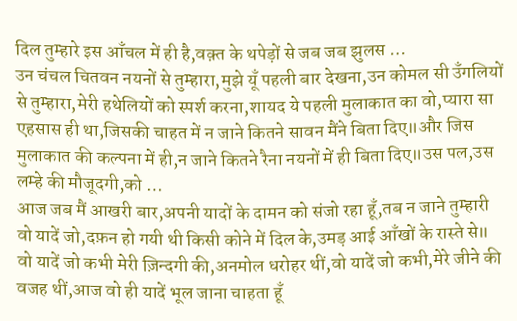दिल तुम्हारे इस आँचल में ही है,वक़्त के थपेड़ों से जब जब झुलस …
उन चंचल चितवन नयनों से तुम्हारा,मुझे यूँ पहली बार देखना,उन कोमल सी उँगलियों से तुम्हारा,मेरी हथेलियों को स्पर्श करना,शायद ये पहली मुलाकात का वो,प्यारा सा एहसास ही था,जिसकी चाहत में न जाने कितने सावन मैंने बिता दिए॥और जिस मुलाकात की कल्पना में ही,न जाने कितने रैना नयनों में ही बिता दिए॥उस पल,उस लम्हे की मौजूदगी,को …
आज जब मैं आखरी बार,अपनी यादों के दामन को संजो रहा हूँ,तब न जाने तुम्हारी वो यादें जो,दफ़न हो गयी थी किसी कोने में दिल के,उमड़ आई आँखों के रास्ते से॥ वो यादें जो कभी मेरी ज़िन्दगी की,अनमोल धरोहर थीं,वो यादें जो कभी,मेरे जीने की वजह थीं,आज वो ही यादें भूल जाना चाहता हूँ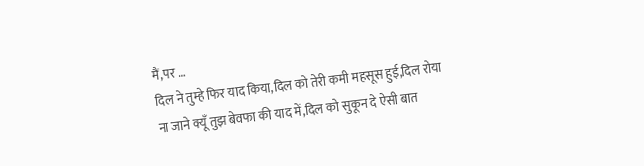मैं,पर …
दिल ने तुम्हे फिर याद किया,दिल को तेरी कमी महसूस हुई,दिल रोया ना जाने क्यूँ तुझ बेवफा की याद में,दिल को सुकून दे ऐसी बात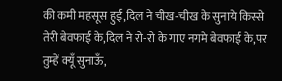की कमी महसूस हुई,दिल ने चीख-चीख के सुनाये किस्से तेरी बेवफाई के,दिल ने रो-रो के गाए नगमे बेवफाई के,पर तुम्हें क्यूँ सुनाऊँ,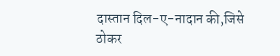दास्तान दिल-ए-नादान की,जिसे ठोकर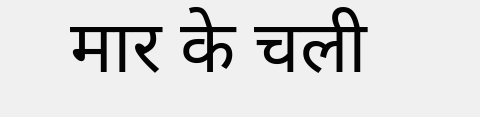मार के चली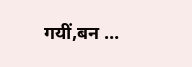गयीं,बन …